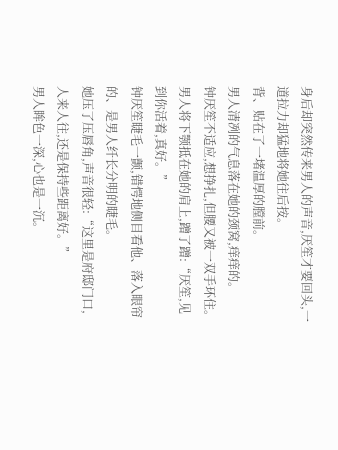身后却突然传来男人的声音,厌笙才要回头,一道拉力却猛地将她往后按。
背、贴在了一堵温厚的膛前。
男人清冽的气息落在她的颈窝,痒痒的。
钟厌笙不适应,想挣扎,但腰又被一双手环住。
男人将下颚抵在她的肩上,蹭了蹭:“厌笙,见到你活着,真好。”
钟厌笙睫毛一颤,错愕地侧目看他、落入眼帘的、是男人纤长分明的睫毛。
她压了压唇角,声音很轻:“这里是府邸门口,人来人往,还是保持些距离好。”
男人眸色一深,心也是一沉。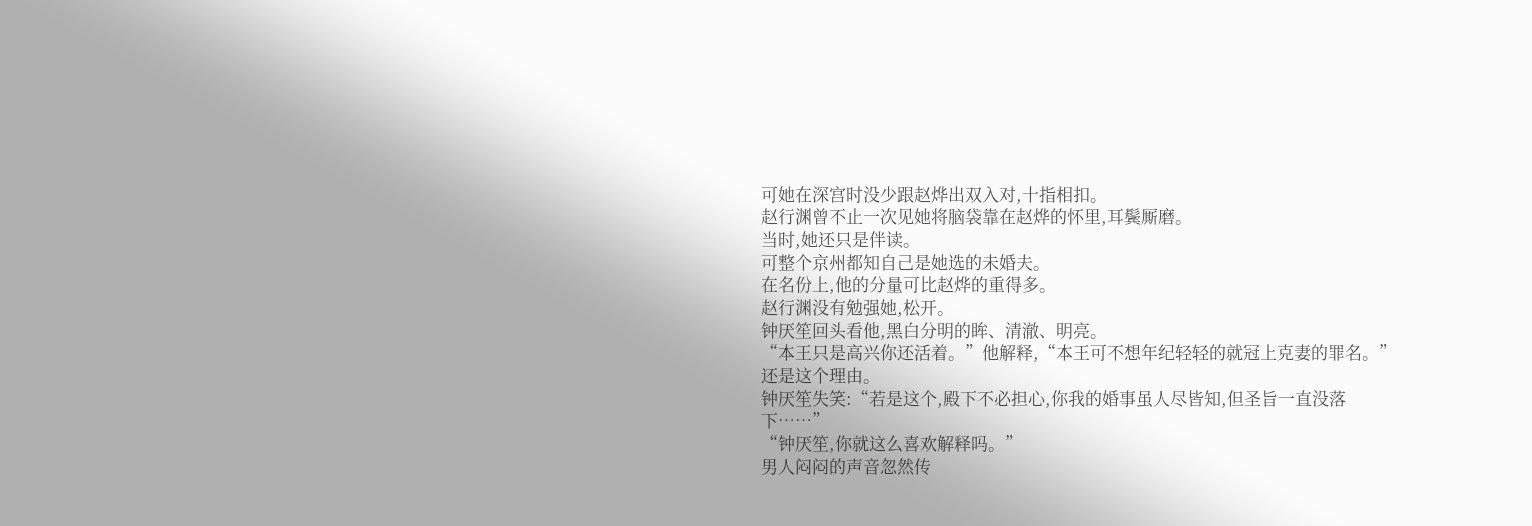可她在深宫时没少跟赵烨出双入对,十指相扣。
赵行渊曾不止一次见她将脑袋靠在赵烨的怀里,耳鬓厮磨。
当时,她还只是伴读。
可整个京州都知自己是她选的未婚夫。
在名份上,他的分量可比赵烨的重得多。
赵行渊没有勉强她,松开。
钟厌笙回头看他,黑白分明的眸、清澈、明亮。
“本王只是高兴你还活着。”他解释,“本王可不想年纪轻轻的就冠上克妻的罪名。”
还是这个理由。
钟厌笙失笑:“若是这个,殿下不必担心,你我的婚事虽人尽皆知,但圣旨一直没落下……”
“钟厌笙,你就这么喜欢解释吗。”
男人闷闷的声音忽然传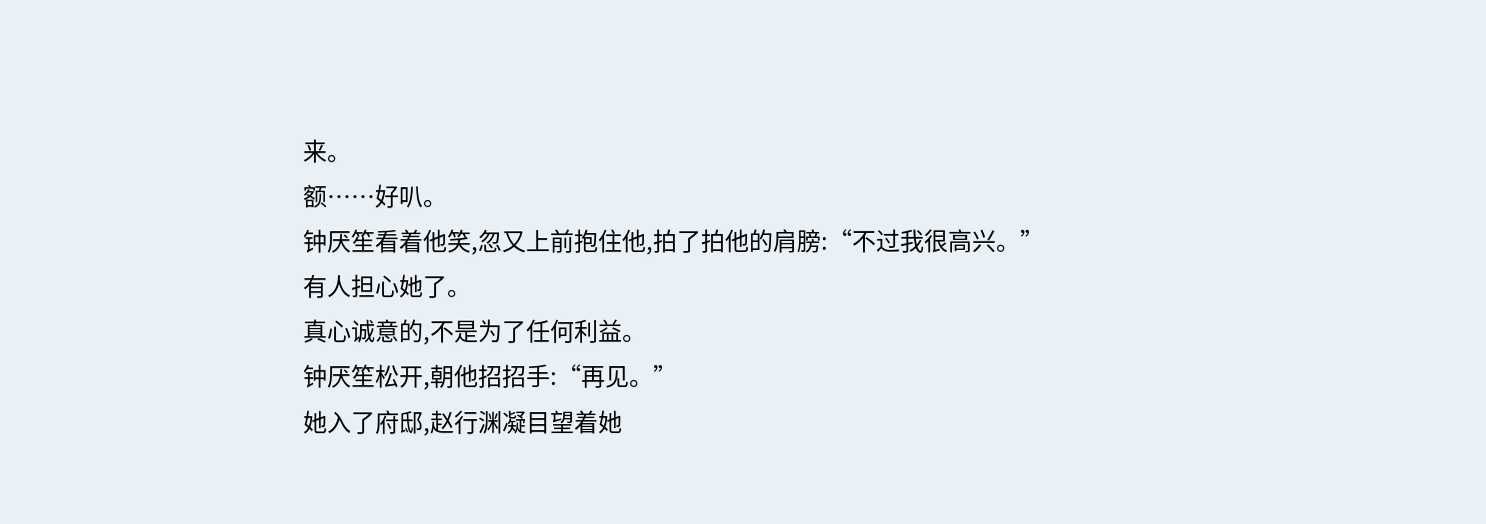来。
额……好叭。
钟厌笙看着他笑,忽又上前抱住他,拍了拍他的肩膀:“不过我很高兴。”
有人担心她了。
真心诚意的,不是为了任何利益。
钟厌笙松开,朝他招招手:“再见。”
她入了府邸,赵行渊凝目望着她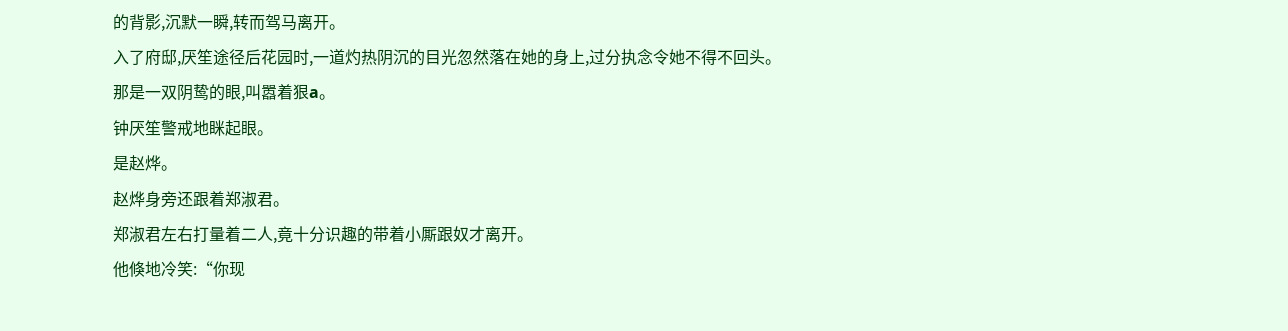的背影,沉默一瞬,转而驾马离开。
入了府邸,厌笙途径后花园时,一道灼热阴沉的目光忽然落在她的身上,过分执念令她不得不回头。
那是一双阴鸷的眼,叫嚣着狠a。
钟厌笙警戒地眯起眼。
是赵烨。
赵烨身旁还跟着郑淑君。
郑淑君左右打量着二人,竟十分识趣的带着小厮跟奴才离开。
他倏地冷笑:“你现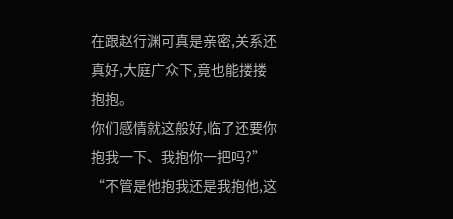在跟赵行渊可真是亲密,关系还真好,大庭广众下,竟也能搂搂抱抱。
你们感情就这般好,临了还要你抱我一下、我抱你一把吗?”
“不管是他抱我还是我抱他,这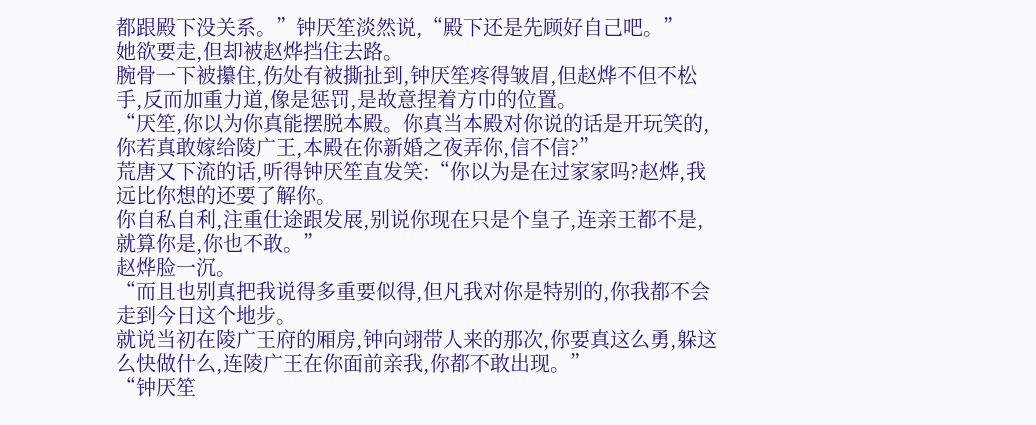都跟殿下没关系。”钟厌笙淡然说,“殿下还是先顾好自己吧。”
她欲要走,但却被赵烨挡住去路。
腕骨一下被攥住,伤处有被撕扯到,钟厌笙疼得皱眉,但赵烨不但不松手,反而加重力道,像是惩罚,是故意捏着方巾的位置。
“厌笙,你以为你真能摆脱本殿。你真当本殿对你说的话是开玩笑的,你若真敢嫁给陵广王,本殿在你新婚之夜弄你,信不信?”
荒唐又下流的话,听得钟厌笙直发笑:“你以为是在过家家吗?赵烨,我远比你想的还要了解你。
你自私自利,注重仕途跟发展,别说你现在只是个皇子,连亲王都不是,就算你是,你也不敢。”
赵烨脸一沉。
“而且也别真把我说得多重要似得,但凡我对你是特别的,你我都不会走到今日这个地步。
就说当初在陵广王府的厢房,钟向翊带人来的那次,你要真这么勇,躲这么快做什么,连陵广王在你面前亲我,你都不敢出现。”
“钟厌笙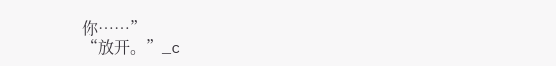你……”
“放开。”_c